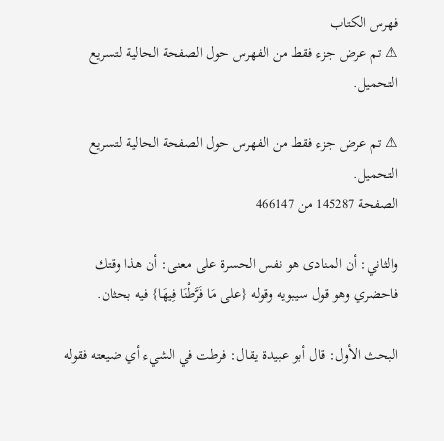فهرس الكتاب
⚠ تم عرض جزء فقط من الفهرس حول الصفحة الحالية لتسريع التحميل.

⚠ تم عرض جزء فقط من الفهرس حول الصفحة الحالية لتسريع التحميل.
الصفحة 145287 من 466147

والثاني: أن المنادى هو نفس الحسرة على معنى: أن هذا وقتك فاحضري وهو قول سيبويه وقوله {على مَا فَرَّطْنَا فِيهَا} فيه بحثان.

البحث الأول: قال أبو عبيدة يقال: فرطت في الشيء أي ضيعته فقوله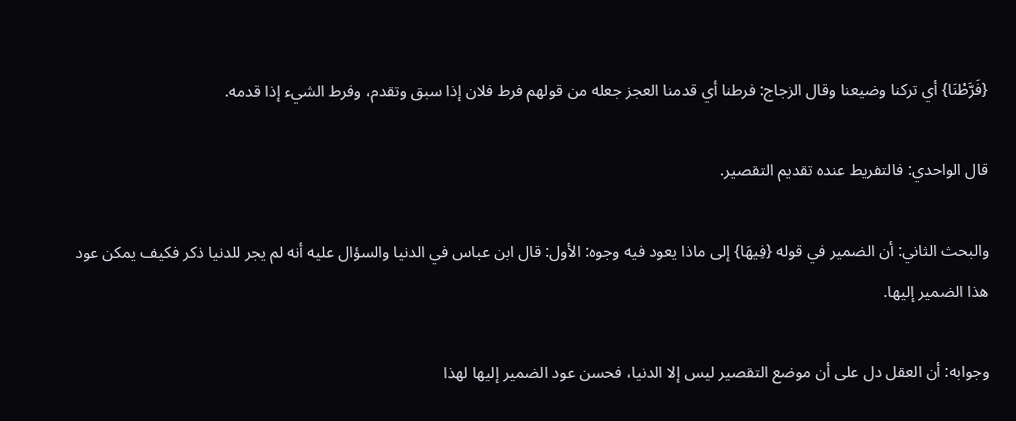{فَرَّطْنَا} أي تركنا وضيعنا وقال الزجاج: فرطنا أي قدمنا العجز جعله من قولهم فرط فلان إذا سبق وتقدم، وفرط الشيء إذا قدمه.

قال الواحدي: فالتفريط عنده تقديم التقصير.

والبحث الثاني: أن الضمير في قوله {فِيهَا} إلى ماذا يعود فيه وجوه: الأول: قال ابن عباس في الدنيا والسؤال عليه أنه لم يجر للدنيا ذكر فكيف يمكن عود هذا الضمير إليها.

وجوابه: أن العقل دل على أن موضع التقصير ليس إلا الدنيا، فحسن عود الضمير إليها لهذا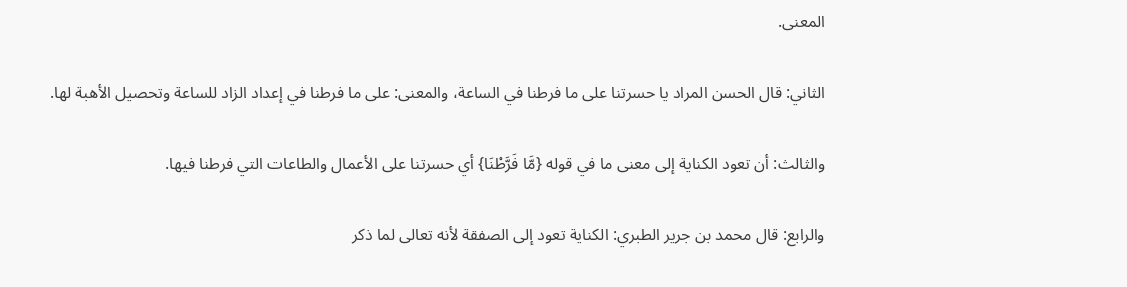المعنى.

الثاني: قال الحسن المراد يا حسرتنا على ما فرطنا في الساعة، والمعنى: على ما فرطنا في إعداد الزاد للساعة وتحصيل الأهبة لها.

والثالث: أن تعود الكناية إلى معنى ما في قوله {مَّا فَرَّطْنَا} أي حسرتنا على الأعمال والطاعات التي فرطنا فيها.

والرابع: قال محمد بن جرير الطبري: الكناية تعود إلى الصفقة لأنه تعالى لما ذكر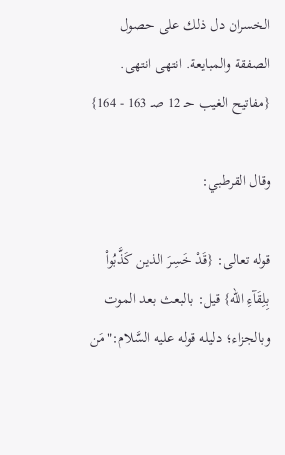الخسران دل ذلك على حصول الصفقة والمبايعة. انتهى انتهى. {مفاتيح الغيب حـ 12 صـ 163 - 164}

وقال القرطبي:

قوله تعالى: {قَدْ خَسِرَ الذين كَذَّبُواْ بِلِقَآءِ الله} قيل: بالبعث بعد الموت وبالجزاء؛ دليله قوله عليه السَّلام:"مَن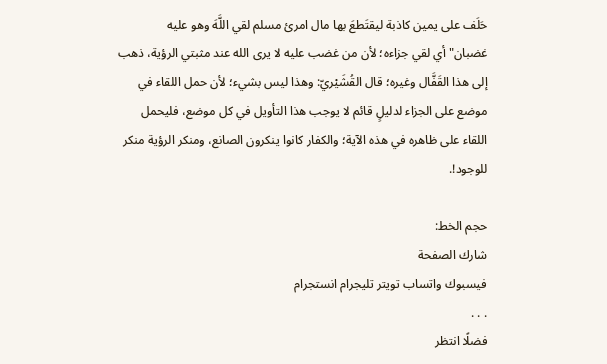حَلَف على يمين كاذبة ليقتَطعَ بها مال امرئ مسلم لقي اللَّهَ وهو عليه غضبان"أي لقي جزاءه؛ لأن من غضب عليه لا يرى الله عند مثبتي الرؤية، ذهب إلى هذا القَفَّال وغيره؛ قال القُشَيْريّ: وهذا ليس بشيء؛ لأن حمل اللقاء في موضع على الجزاء لدليلٍ قائم لا يوجب هذا التأويل في كل موضع، فليحمل اللقاء على ظاهره في هذه الآية؛ والكفار كانوا ينكرون الصانع، ومنكر الرؤية منكر للوجود!.

حجم الخط:
شارك الصفحة
فيسبوك واتساب تويتر تليجرام انستجرام
. . .
فضلًا انتظر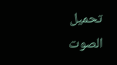تحميل الصوت